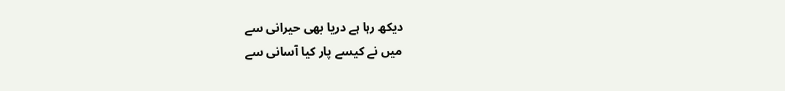دیکھ رہا ہے دریا بھی حیرانی سے
میں نے کیسے پار کیا آسانی سے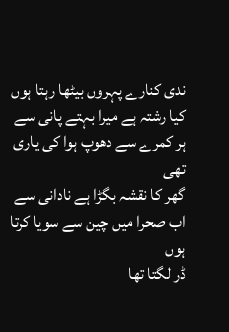ندی کنارے پہروں بیٹھا رہتا ہوں
کیا رشتہ ہے میرا بہتے پانی سے
ہر کمرے سے دھوپ ہوا کی یاری تھی
گھر کا نقشہ بگڑا ہے نادانی سے
اب صحرا میں چین سے سویا کرتا ہوں
ڈر لگتا تھا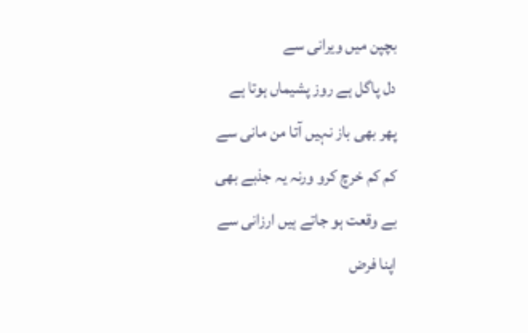بچپن میں ویرانی سے
دل پاگل ہے روز پشیماں ہوتا ہے
پھر بھی باز نہیں آتا من مانی سے
کم کم خرچ کرو ورنہ یہ جذبے بھی
بے وقعت ہو جاتے ہیں ارزانی سے
اپنا فرض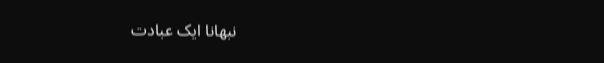نبھانا ایک عبادت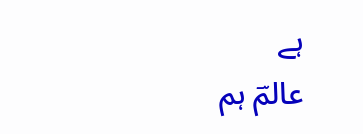ہے
عالمؔ ہم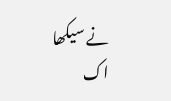نے سیکھا اک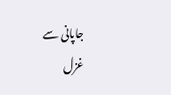جاپانی سے
غزل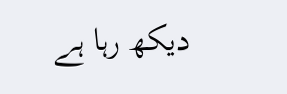دیکھ رہا ہے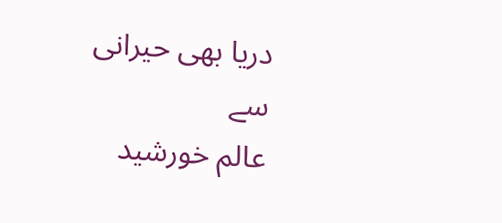دریا بھی حیرانی سے
عالم خورشید